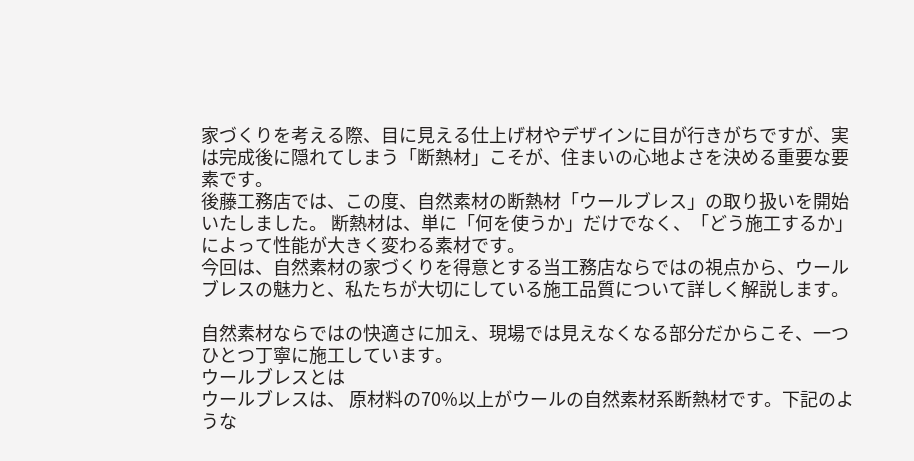家づくりを考える際、目に見える仕上げ材やデザインに目が行きがちですが、実は完成後に隠れてしまう「断熱材」こそが、住まいの心地よさを決める重要な要素です。
後藤工務店では、この度、自然素材の断熱材「ウールブレス」の取り扱いを開始いたしました。 断熱材は、単に「何を使うか」だけでなく、「どう施工するか」によって性能が大きく変わる素材です。
今回は、自然素材の家づくりを得意とする当工務店ならではの視点から、ウールブレスの魅力と、私たちが大切にしている施工品質について詳しく解説します。

自然素材ならではの快適さに加え、現場では見えなくなる部分だからこそ、一つひとつ丁寧に施工しています。
ウールブレスとは
ウールブレスは、 原材料の70%以上がウールの自然素材系断熱材です。下記のような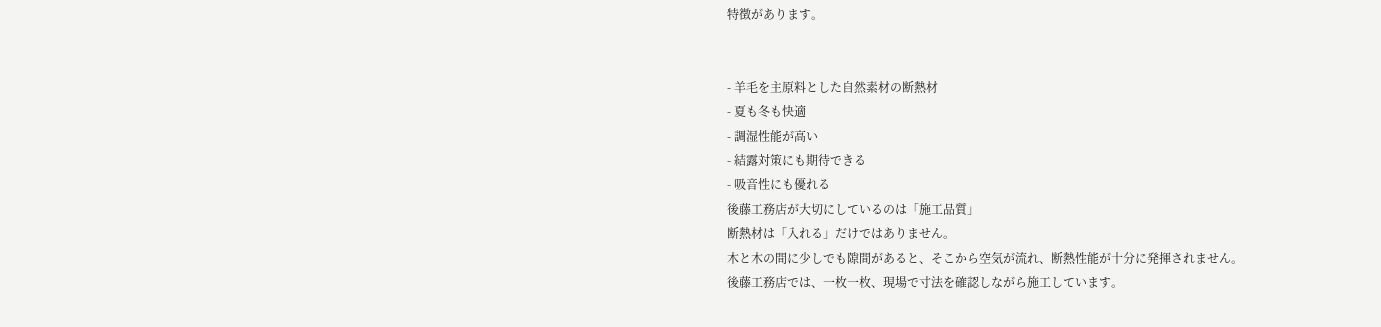特徴があります。


- 羊毛を主原料とした自然素材の断熱材
- 夏も冬も快適
- 調湿性能が高い
- 結露対策にも期待できる
- 吸音性にも優れる
後藤工務店が大切にしているのは「施工品質」
断熱材は「入れる」だけではありません。
木と木の間に少しでも隙間があると、そこから空気が流れ、断熱性能が十分に発揮されません。
後藤工務店では、一枚一枚、現場で寸法を確認しながら施工しています。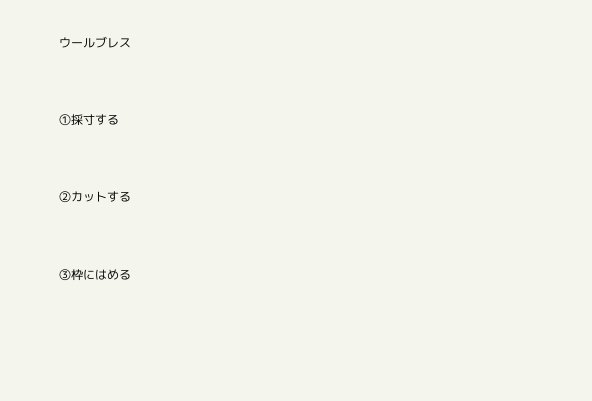ウールブレス


①採寸する


②カットする


③枠にはめる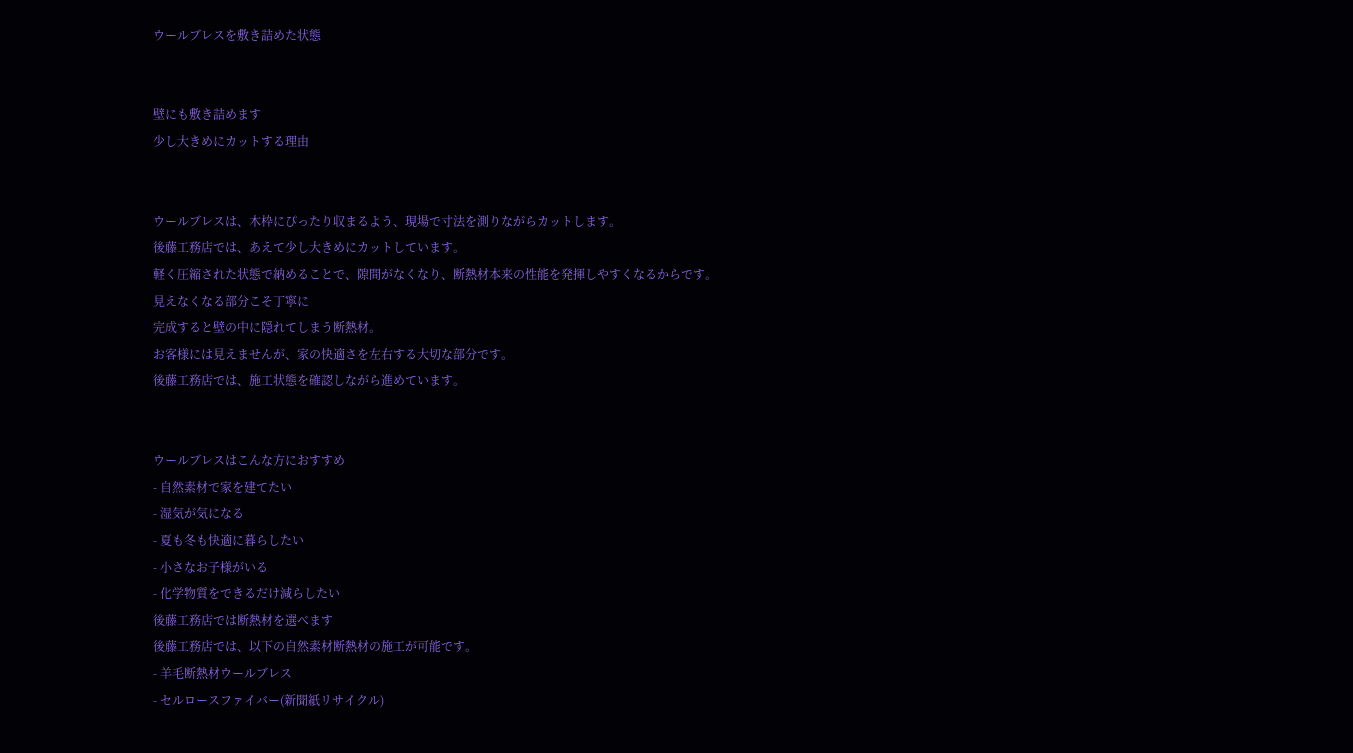ウールブレスを敷き詰めた状態


壁にも敷き詰めます
少し大きめにカットする理由


ウールブレスは、木枠にぴったり収まるよう、現場で寸法を測りながらカットします。
後藤工務店では、あえて少し大きめにカットしています。
軽く圧縮された状態で納めることで、隙間がなくなり、断熱材本来の性能を発揮しやすくなるからです。
見えなくなる部分こそ丁寧に
完成すると壁の中に隠れてしまう断熱材。
お客様には見えませんが、家の快適さを左右する大切な部分です。
後藤工務店では、施工状態を確認しながら進めています。


ウールブレスはこんな方におすすめ
- 自然素材で家を建てたい
- 湿気が気になる
- 夏も冬も快適に暮らしたい
- 小さなお子様がいる
- 化学物質をできるだけ減らしたい
後藤工務店では断熱材を選べます
後藤工務店では、以下の自然素材断熱材の施工が可能です。
- 羊毛断熱材ウールブレス
- セルロースファイバー(新聞紙リサイクル)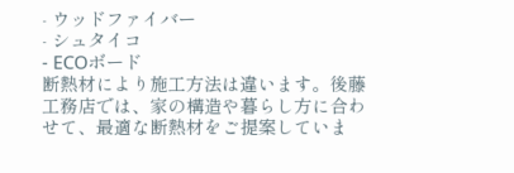- ウッドファイバー
- シュタイコ
- ECOボード
断熱材により施工方法は違います。後藤工務店では、家の構造や暮らし方に合わせて、最適な断熱材をご提案していま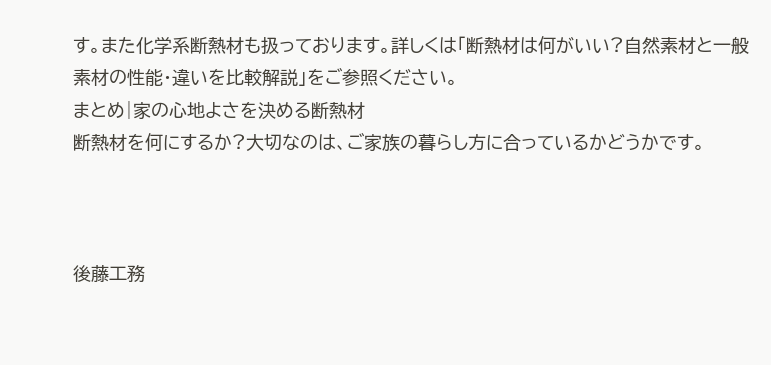す。また化学系断熱材も扱っております。詳しくは「断熱材は何がいい?自然素材と一般素材の性能・違いを比較解説」をご参照ください。
まとめ|家の心地よさを決める断熱材
断熱材を何にするか?大切なのは、ご家族の暮らし方に合っているかどうかです。



後藤工務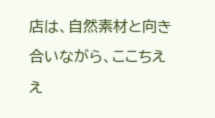店は、自然素材と向き合いながら、ここちええ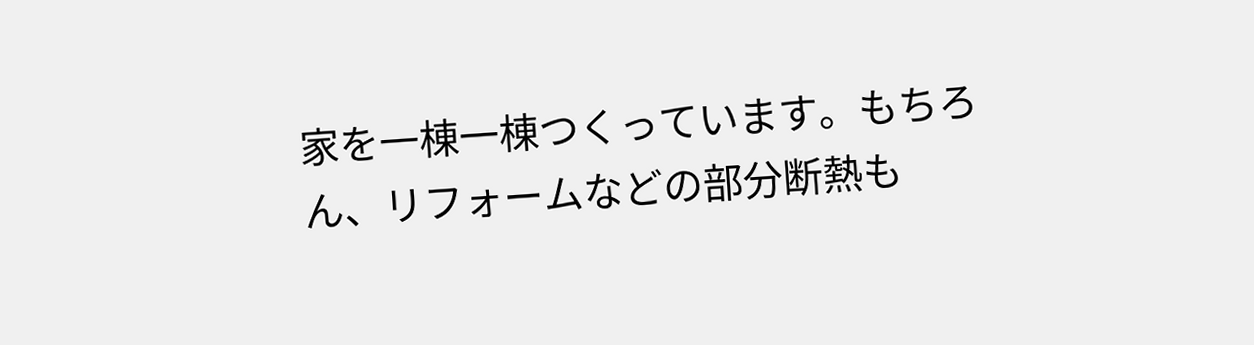家を一棟一棟つくっています。もちろん、リフォームなどの部分断熱も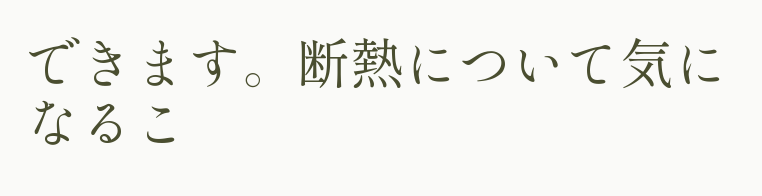できます。断熱について気になるこ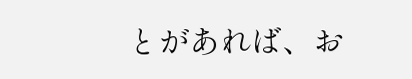とがあれば、お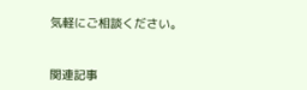気軽にご相談ください。


関連記事